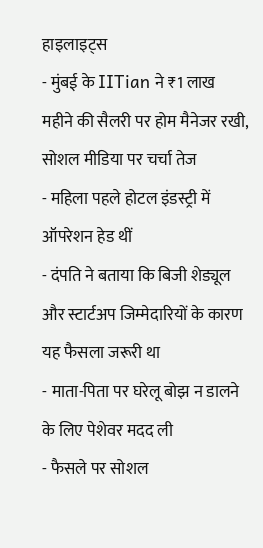हाइलाइट्स
- मुंबई के IITian ने ₹1 लाख महीने की सैलरी पर होम मैनेजर रखी, सोशल मीडिया पर चर्चा तेज
- महिला पहले होटल इंडस्ट्री में ऑपरेशन हेड थीं
- दंपति ने बताया कि बिजी शेड्यूल और स्टार्टअप जिम्मेदारियों के कारण यह फैसला जरूरी था
- माता-पिता पर घरेलू बोझ न डालने के लिए पेशेवर मदद ली
- फैसले पर सोशल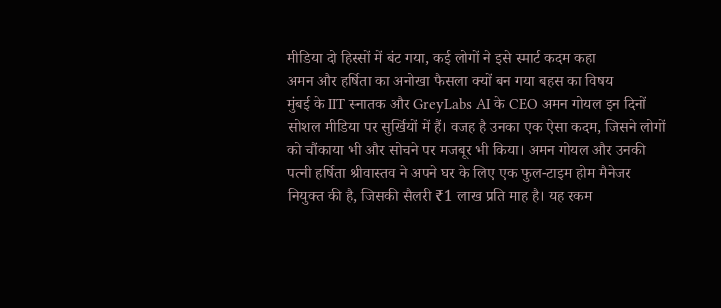मीडिया दो हिस्सों में बंट गया, कई लोगों ने इसे स्मार्ट कदम कहा
अमन और हर्षिता का अनोखा फैसला क्यों बन गया बहस का विषय
मुंबई के IIT स्नातक और GreyLabs AI के CEO अमन गोयल इन दिनों सोशल मीडिया पर सुर्खियों में हैं। वजह है उनका एक ऐसा कदम, जिसने लोगों को चौंकाया भी और सोचने पर मजबूर भी किया। अमन गोयल और उनकी पत्नी हर्षिता श्रीवास्तव ने अपने घर के लिए एक फुल-टाइम होम मैनेजर नियुक्त की है, जिसकी सैलरी ₹1 लाख प्रति माह है। यह रकम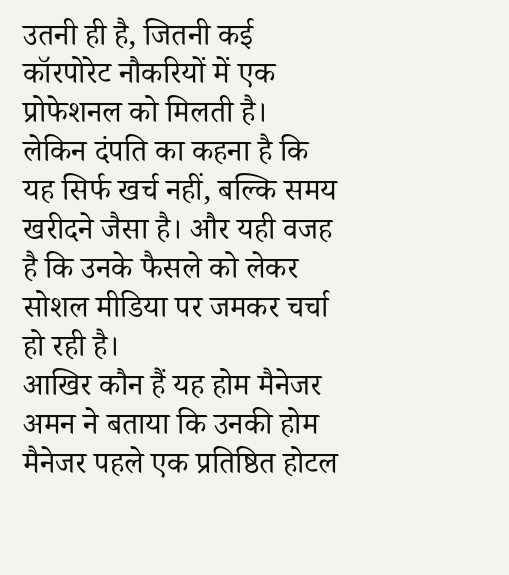उतनी ही है, जितनी कई कॉरपोरेट नौकरियों में एक प्रोफेशनल को मिलती है।
लेकिन दंपति का कहना है कि यह सिर्फ खर्च नहीं, बल्कि समय खरीदने जैसा है। और यही वजह है कि उनके फैसले को लेकर सोशल मीडिया पर जमकर चर्चा हो रही है।
आखिर कौन हैं यह होम मैनेजर
अमन ने बताया कि उनकी होम मैनेजर पहले एक प्रतिष्ठित होटल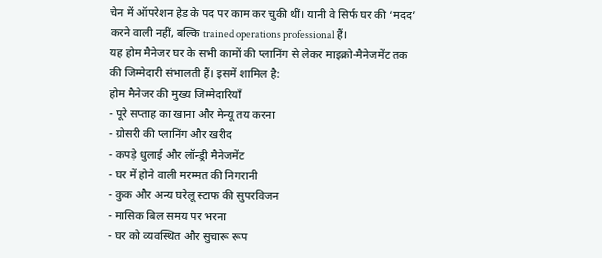चेन में ऑपरेशन हेड के पद पर काम कर चुकी थीं। यानी वे सिर्फ घर की ‘मदद’ करने वाली नहीं, बल्कि trained operations professional हैं।
यह होम मैनेजर घर के सभी कामों की प्लानिंग से लेकर माइक्रो-मैनेजमेंट तक की जिम्मेदारी संभालती हैं। इसमें शामिल है:
होम मैनेजर की मुख्य जिम्मेदारियाँ
- पूरे सप्ताह का खाना और मेन्यू तय करना
- ग्रोसरी की प्लानिंग और खरीद
- कपड़े धुलाई और लॉन्ड्री मैनेजमेंट
- घर में होने वाली मरम्मत की निगरानी
- कुक और अन्य घरेलू स्टाफ की सुपरविजन
- मासिक बिल समय पर भरना
- घर को व्यवस्थित और सुचारू रूप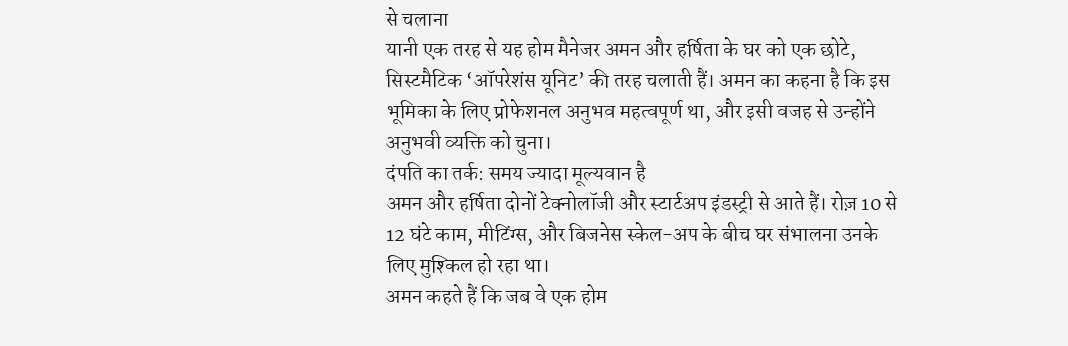से चलाना
यानी एक तरह से यह होम मैनेजर अमन और हर्षिता के घर को एक छोटे, सिस्टमैटिक ‘ऑपरेशंस यूनिट’ की तरह चलाती हैं। अमन का कहना है कि इस भूमिका के लिए प्रोफेशनल अनुभव महत्वपूर्ण था, और इसी वजह से उन्होंने अनुभवी व्यक्ति को चुना।
दंपति का तर्क: समय ज्यादा मूल्यवान है
अमन और हर्षिता दोनों टेक्नोलॉजी और स्टार्टअप इंडस्ट्री से आते हैं। रोज़ 10 से 12 घंटे काम, मीटिंग्स, और बिजनेस स्केल-अप के बीच घर संभालना उनके लिए मुश्किल हो रहा था।
अमन कहते हैं कि जब वे एक होम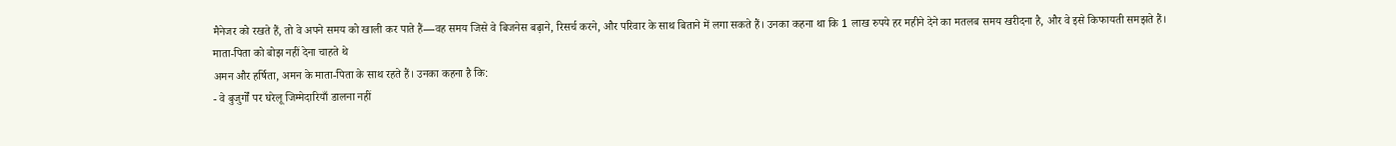मैनेजर को रखते हैं, तो वे अपने समय को खाली कर पाते हैं—वह समय जिसे वे बिजनेस बढ़ाने, रिसर्च करने, और परिवार के साथ बिताने में लगा सकते हैं। उनका कहना था कि 1 लाख रुपये हर महीने देने का मतलब समय खरीदना है, और वे इसे किफायती समझते हैं।
माता-पिता को बोझ नहीं देना चाहते थे
अमन और हर्षिता, अमन के माता-पिता के साथ रहते हैं। उनका कहना है कि:
- वे बुजुर्गों पर घरेलू जिम्मेदारियाँ डालना नहीं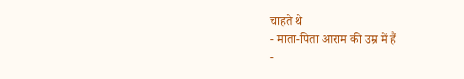चाहते थे
- माता-पिता आराम की उम्र में हैं
-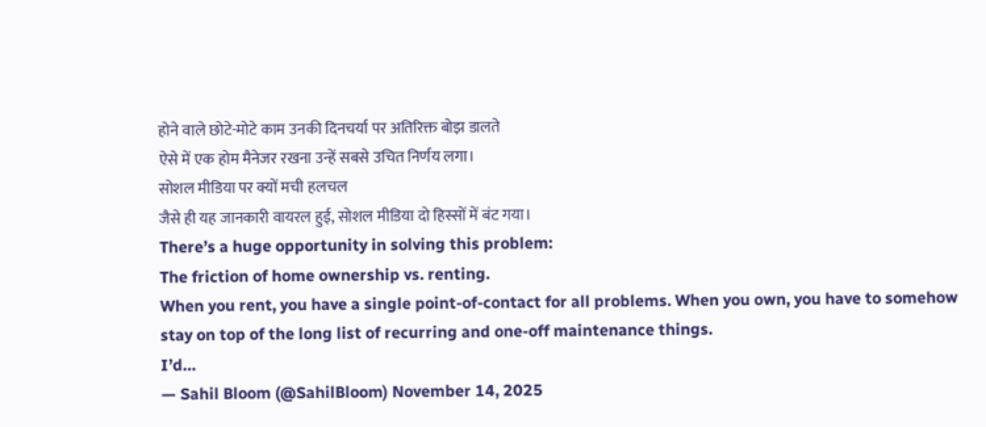होने वाले छोटे-मोटे काम उनकी दिनचर्या पर अतिरिक्त बोझ डालते
ऐसे में एक होम मैनेजर रखना उन्हें सबसे उचित निर्णय लगा।
सोशल मीडिया पर क्यों मची हलचल
जैसे ही यह जानकारी वायरल हुई, सोशल मीडिया दो हिस्सों में बंट गया।
There’s a huge opportunity in solving this problem:
The friction of home ownership vs. renting.
When you rent, you have a single point-of-contact for all problems. When you own, you have to somehow stay on top of the long list of recurring and one-off maintenance things.
I’d…
— Sahil Bloom (@SahilBloom) November 14, 2025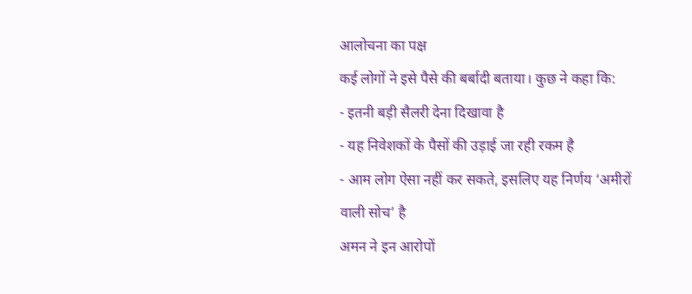आलोचना का पक्ष
कई लोगों ने इसे पैसे की बर्बादी बताया। कुछ ने कहा कि:
- इतनी बड़ी सैलरी देना दिखावा है
- यह निवेशकों के पैसों की उड़ाई जा रही रकम है
- आम लोग ऐसा नहीं कर सकते, इसलिए यह निर्णय ‘अमीरों वाली सोच’ है
अमन ने इन आरोपों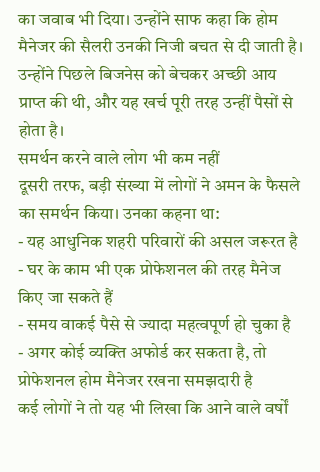का जवाब भी दिया। उन्होंने साफ कहा कि होम मैनेजर की सैलरी उनकी निजी बचत से दी जाती है। उन्होंने पिछले बिजनेस को बेचकर अच्छी आय प्राप्त की थी, और यह खर्च पूरी तरह उन्हीं पैसों से होता है।
समर्थन करने वाले लोग भी कम नहीं
दूसरी तरफ, बड़ी संख्या में लोगों ने अमन के फैसले का समर्थन किया। उनका कहना था:
- यह आधुनिक शहरी परिवारों की असल जरूरत है
- घर के काम भी एक प्रोफेशनल की तरह मैनेज किए जा सकते हैं
- समय वाकई पैसे से ज्यादा महत्वपूर्ण हो चुका है
- अगर कोई व्यक्ति अफोर्ड कर सकता है, तो प्रोफेशनल होम मैनेजर रखना समझदारी है
कई लोगों ने तो यह भी लिखा कि आने वाले वर्षों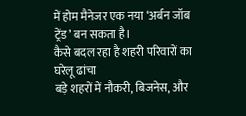में होम मैनेजर एक नया ‘अर्बन जॉब ट्रेंड’ बन सकता है।
कैसे बदल रहा है शहरी परिवारों का घरेलू ढांचा
बड़े शहरों में नौकरी, बिजनेस, और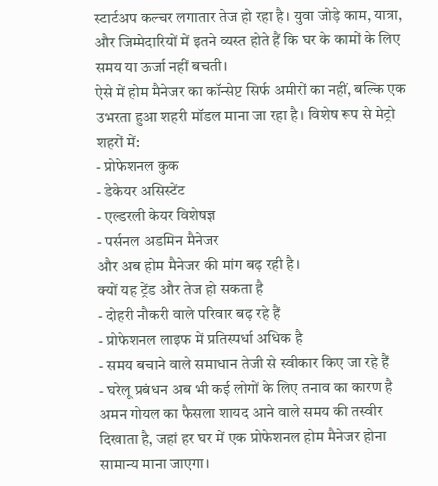स्टार्टअप कल्चर लगातार तेज हो रहा है। युवा जोड़े काम, यात्रा, और जिम्मेदारियों में इतने व्यस्त होते हैं कि घर के कामों के लिए समय या ऊर्जा नहीं बचती।
ऐसे में होम मैनेजर का कॉन्सेप्ट सिर्फ अमीरों का नहीं, बल्कि एक उभरता हुआ शहरी मॉडल माना जा रहा है। विशेष रूप से मेट्रो शहरों में:
- प्रोफेशनल कुक
- डेकेयर असिस्टेंट
- एल्डरली केयर विशेषज्ञ
- पर्सनल अडमिन मैनेजर
और अब होम मैनेजर की मांग बढ़ रही है।
क्यों यह ट्रेंड और तेज हो सकता है
- दोहरी नौकरी वाले परिवार बढ़ रहे हैं
- प्रोफेशनल लाइफ में प्रतिस्पर्धा अधिक है
- समय बचाने वाले समाधान तेजी से स्वीकार किए जा रहे हैं
- घरेलू प्रबंधन अब भी कई लोगों के लिए तनाव का कारण है
अमन गोयल का फैसला शायद आने वाले समय की तस्वीर दिखाता है, जहां हर घर में एक प्रोफेशनल होम मैनेजर होना सामान्य माना जाएगा।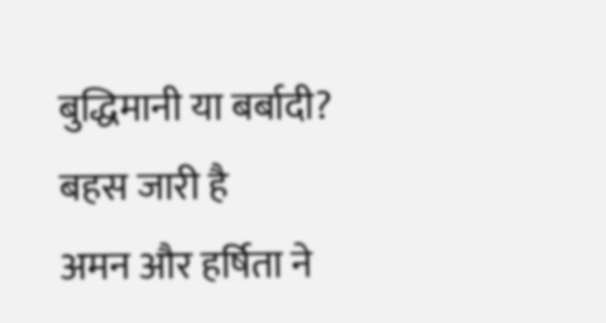बुद्धिमानी या बर्बादी? बहस जारी है
अमन और हर्षिता ने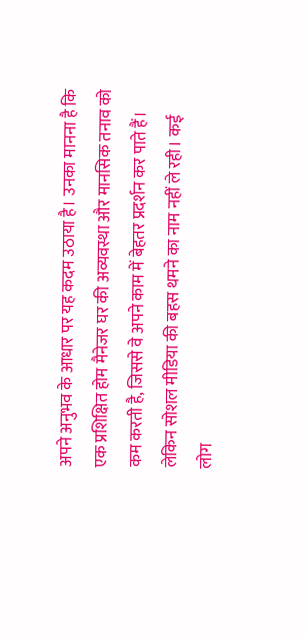अपने अनुभव के आधार पर यह कदम उठाया है। उनका मानना है कि एक प्रशिक्षित होम मैनेजर घर की अव्यवस्था और मानसिक तनाव को कम करती है, जिससे वे अपने काम में बेहतर प्रदर्शन कर पाते हैं।
लेकिन सोशल मीडिया की बहस थमने का नाम नहीं ले रही। कई लोग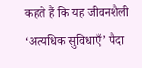कहते हैं कि यह जीवनशैली ‘अत्यधिक सुविधाएँ’ पैदा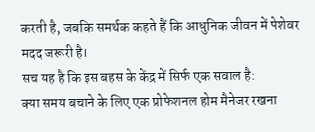करती है, जबकि समर्थक कहते हैं कि आधुनिक जीवन में पेशेवर मदद जरूरी है।
सच यह है कि इस बहस के केंद्र में सिर्फ एक सवाल है:
क्या समय बचाने के लिए एक प्रोफेशनल होम मैनेजर रखना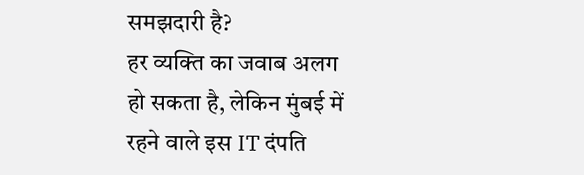समझदारी है?
हर व्यक्ति का जवाब अलग हो सकता है, लेकिन मुंबई में रहने वाले इस IT दंपति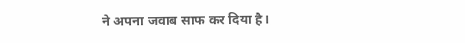ने अपना जवाब साफ कर दिया है।